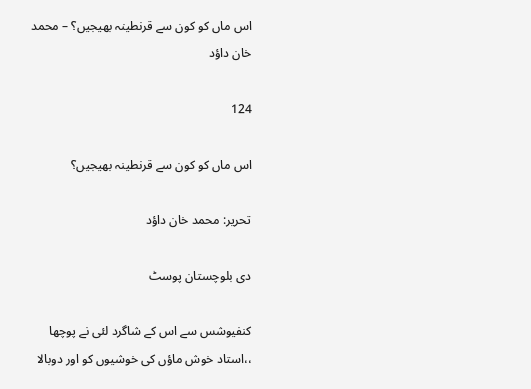اس ماں کو کون سے قرنطینہ بھیجیں؟ – محمد خان داؤد

124

اس ماں کو کون سے قرنطینہ بھیجیں؟

تحریر: محمد خان داؤد

دی بلوچستان پوسٹ

کنفیوشس سے اس کے شاگرد لئی نے پوچھا
،،استاد خوش ماؤں کی خوشیوں کو اور دوبالا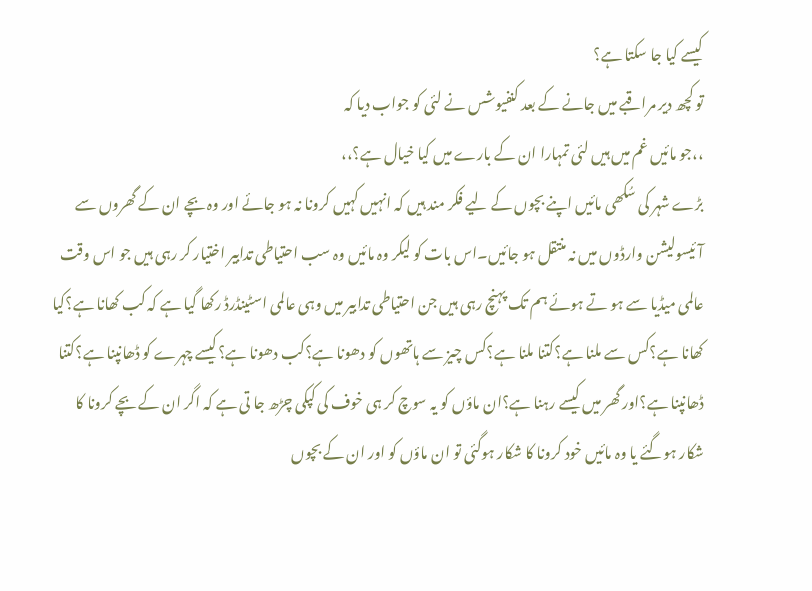کیسے کیا جا سکتا ہے؟
تو کچھ دیر مراقبے میں جانے کے بعد کنفیوشس نے لئی کو جواب دیا کہ
،،جو مائیں غم میں ہیں لئی تمہارا ان کے بارے میں کیا خیال ہے؟،،
بڑے شہر کی سُکھی مائیں اپنے بچوں کے لیے فکر مند ہیں کہ انہیں کہیں کرونا نہ ہو جائے اور وہ بچے ان کے گھروں سے آئیسولیشن وارڈوں میں نہ منتقل ہو جائیں۔اس بات کو لیکر وہ مائیں وہ سب احتیاطی تدابیر اختیار کر رہی ہیں جو اس وقت عالمی میڈیا سے ہو تے ہوئے ہم تک پہنچ رہی ہیں جن احتیاطی تدابیر میں وہی عالمی اسٹینڈرڈ رکھا گیا ہے کہ کب کھانا ہے؟کیا کھانا ہے؟کس سے ملنا ہے؟کتنا ملنا ہے؟کس چیز سے ہاتھوں کو دھونا ہے؟کب دھونا ہے؟کیسے چہرے کو ڈھانپنا ہے؟کتنا ڈھانپنا ہے؟اور گھر میں کیسے رہنا ہے؟ان ماؤں کو یہ سوچ کر ہی خوف کی کپکی چڑھ جا تی ہے کہ اگر ان کے بچے کرونا کا شکار ہوگئے یا وہ مائیں خود کرونا کا شکار ہوگئی تو ان ماؤں کو اور ان کے بچوں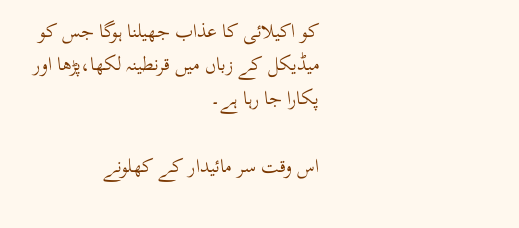کو اکیلائی کا عذاب جھیلنا ہوگا جس کو میڈیکل کے زباں میں قرنطینہ لکھا،پڑھا اور پکارا جا رہا ہے۔

اس وقت سر مائیدار کے کھلونے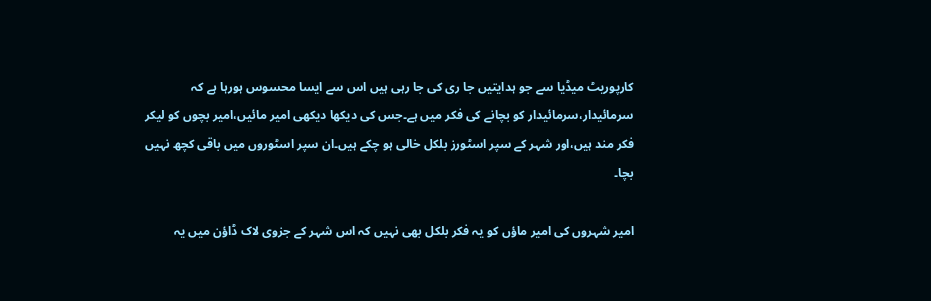کارپوریٹ میڈیا سے جو ہدایتیں جا ری کی جا رہی ہیں اس سے ایسا محسوس ہورہا ہے کہ سرمائیدار،سرمائیدار کو بچانے کی فکر میں ہے۔جس کی دیکھا دیکھی امیر مائیں،امیر بچوں کو لیکر فکر مند ہیں،اور شہر کے سپر اسٹورز بلکل خالی ہو چکے ہیں۔ان سپر اسٹوروں میں باقی کچھ نہیں بچا۔

امیر شہروں کی امیر ماؤں کو یہ فکر بلکل بھی نہیں کہ اس شہر کے جزوی لاک ڈاؤن میں یہ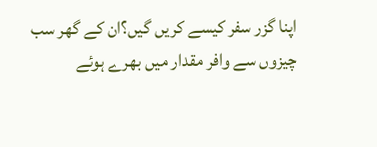اپنا گزر سفر کیسے کریں گیں؟ان کے گھر سب چیزوں سے وافر مقدار میں بھرے ہوئے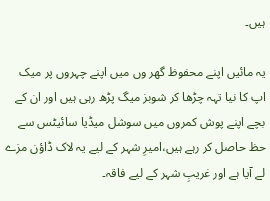ہیں۔

یہ مائیں اپنے محفوظ گھر وں میں اپنے چہروں پر میک اپ کا نیا تہہ چڑھا کر شوبز میگ پڑھ رہی ہیں اور ان کے بچے اپنے پوش کمروں میں سوشل میڈیا سائیٹس سے حظ حاصل کر رہے ہیں،امیرِ شہر کے لیے یہ لاک ڈاؤن مزے لے آیا ہے اور غریبِ شہر کے لیے فاقہ۔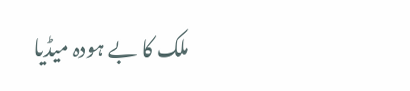ملک کا بے ہودہ میڈیا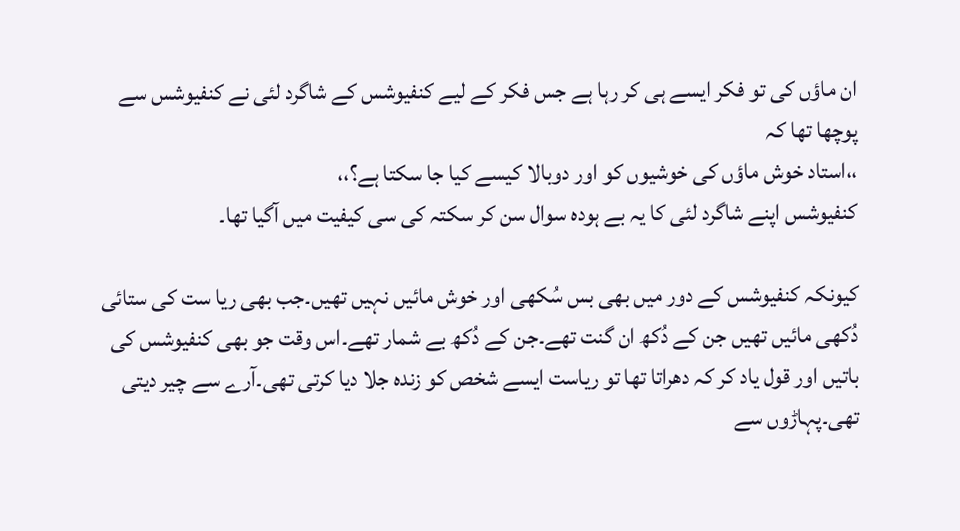ان ماؤں کی تو فکر ایسے ہی کر رہا ہے جس فکر کے لیے کنفیوشس کے شاگرد لئی نے کنفیوشس سے پوچھا تھا کہ
،،استاد خوش ماؤں کی خوشیوں کو اور دوبالا کیسے کیا جا سکتا ہے؟،،
کنفیوشس اپنے شاگرد لئی کا یہ بے ہودہ سوال سن کر سکتہ کی سی کیفیت میں آگیا تھا۔

کیونکہ کنفیوشس کے دور میں بھی بس سُکھی اور خوش مائیں نہیں تھیں۔جب بھی ریا ست کی ستائی دُکھی مائیں تھیں جن کے دُکھ ان گنت تھے۔جن کے دُکھ بے شمار تھے۔اس وقت جو بھی کنفیوشس کی باتیں اور قول یاد کر کہ دھراتا تھا تو ریاست ایسے شخص کو زندہ جلا دیا کرتی تھی۔آرے سے چیر دیتی تھی۔پہاڑوں سے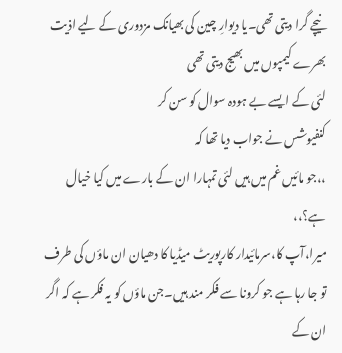نیچے گرا دیتی تھی۔یا دیوارِ چین کی بھیانک مزدوری کے لیے اذیت بھرے کیمپوں میں بھیج دیتی تھی
لئی کے ایسے بے ہودہ سوال کو سن کر
کنفیوشس نے جواب دیا تھا کہ
،،جو مائیں غم میں ہیں لئی تمہارا ان کے بارے میں کیا خیال ہے؟،،
میرا،آپ کا،سرمائیدار کارپوریٹ میڈیا کا دھیان ان ماؤں کی طرف تو جا رہا ہے جو کرونا سے فکر مند ہیں۔جن ماؤں کو یہ فکر ہے کہ اگر ان کے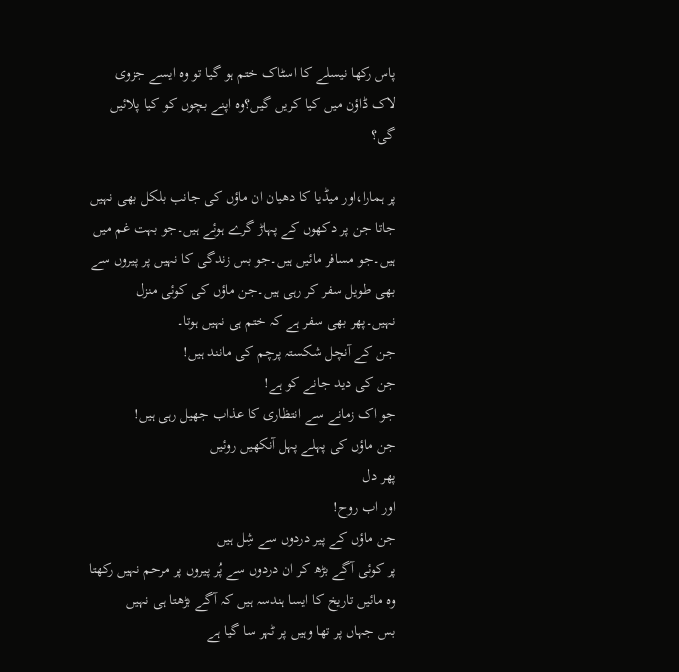پاس رکھا نیسلے کا اسٹاک ختم ہو گیا تو وہ ایسے جزوی لاک ڈاؤن میں کیا کریں گیں؟وہ اپنے بچوں کو کیا پلائیں گی؟

پر ہمارا،اور میڈیا کا دھیان ان ماؤں کی جانب بلکل بھی نہیں جاتا جن پر دکھوں کے پہاڑ گرے ہوئے ہیں۔جو بہت غم میں ہیں۔جو مسافر مائیں ہیں۔جو بس زندگی کا نہیں پر پیروں سے بھی طویل سفر کر رہی ہیں۔جن ماؤں کی کوئی منزل نہیں۔پھر بھی سفر ہے کہ ختم ہی نہیں ہوتا۔
جن کے آنچل شکستہ پرچم کی مانند ہیں!
جن کی دید جانے کو ہے!
جو اک زمانے سے انتظاری کا عذاب جھیل رہی ہیں!
جن ماؤں کی پہلے پہل آنکھیں روئیں
پھر دل
اور اب روح!
جن ماؤں کے پیر دردوں سے شِل ہیں
پر کوئی آگے بڑھ کر ان دردوں سے پُر پیروں پر مرحم نہیں رکھتا
وہ مائیں تاریخ کا ایسا ہندسہ ہیں کہ آگے بڑھتا ہی نہیں
بس جہاں پر تھا وہیں پر ٹہر سا گیا ہے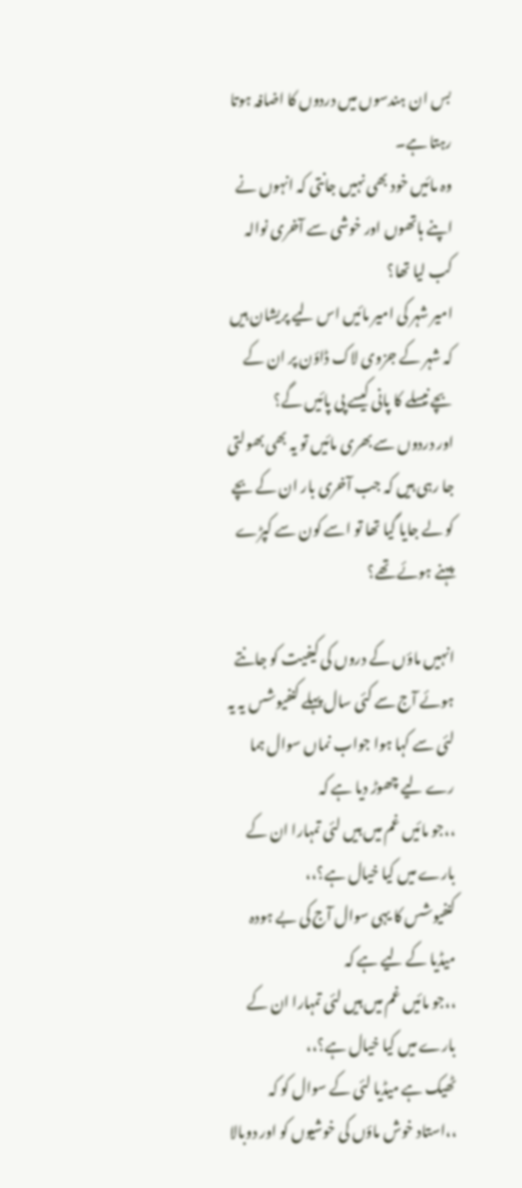بس ان ہندسوں میں دردوں کا اضافہ ہوتا رہتا ہے۔
وہ مائیں خود بھی نہیں جانتی کہ انہوں نے اپنے ہاتھوں اور خوشی سے آخری نوالہ کب لیا تھا؟
امیر شہر کی امیر مائیں اس لیے پریشان ہیں کہ شہر کے جزوی لاک ڈاؤن پر ان کے بچے نیسلے کا پانی کیسے پی پائیں گے؟
اور دردوں سے بھری مائیں تو یہ بھی بھولتی جا رہی ہیں کہ جب آخری بار ان کے بچے کو لے جایا گیا تھا تو اسے کون سے کپڑے پہنے ہوئے تھے؟

انہیں ماؤں کے دروں کی کیفیت کو جانتے ہوئے آج سے کئی سال پہلے کنفیوشس یہ یہ لئی سے کہا ہوا جواب نماں سوال ہما رے لیے چھوڑ دیا ہے کہ
،،جو مائیں غم میں ہیں لئی تمہارا ان کے بارے میں کیا خیال ہے؟،،
کنفیوشس کا یہی سوال آج کی بے ہودہ میڈیا کے لیے ہے کہ
،،جو مائیں غم میں ہیں لئی تمہارا ان کے بارے میں کیا خیال ہے؟،،
ٹھیک ہے میڈیا لئی کے سوال کو کہ
،،استاد خوش ماؤں کی خوشیوں کو اور دوبالا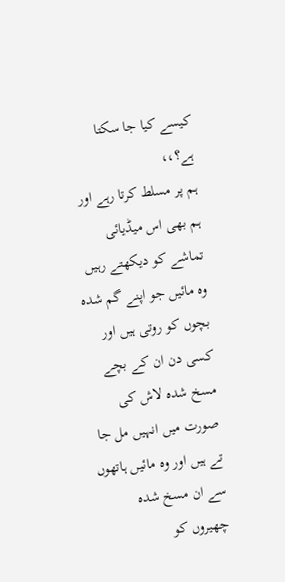کیسے کیا جا سکتا ہے؟،،
ہم پر مسلط کرتا رہے اور ہم بھی اس میڈیائی تماشے کو دیکھتے رہیں
وہ مائیں جو اپنے گم شدہ بچوں کو روتی ہیں اور کسی دن ان کے بچے مسخ شدہ لاش کی صورت میں انہیں مل جا تے ہیں اور وہ مائیں ہاتھوں سے ان مسخ شدہ چھیروں کو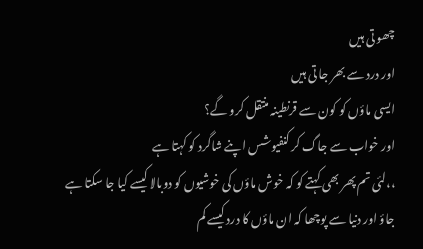چھو تی ہیں
اور درد سے بھر جا تی ہیں
ایسی ماؤں کو کون سے قرنطینہ منتقل کرو گے؟
اور خواب سے جاگ کر کنفیوشس اپنے شاگرد کو کہتا ہے
،،لئی تم پھر بھی کہتے کو کہ خوش ماؤں کی خوشیوں کو دوبالا کیسے کیا جا سکتا ہے
جاؤ اور دنیا سے پوچھا کہ ان ماؤں کا درد کیسے کم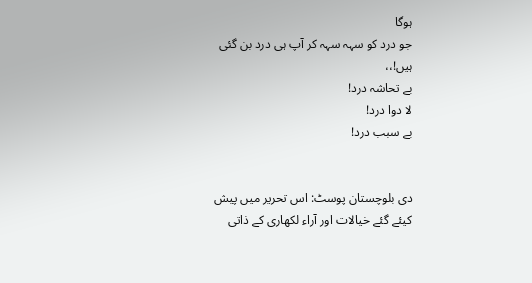ہوگا
جو درد کو سہہ سہہ کر آپ ہی درد بن گئی ہیں!،،
بے تحاشہ درد!
لا دوا درد!
بے سبب درد!


دی بلوچستان پوسٹ: اس تحریر میں پیش کیئے گئے خیالات اور آراء لکھاری کے ذاتی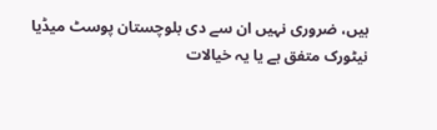ہیں، ضروری نہیں ان سے دی بلوچستان پوسٹ میڈیا نیٹورک متفق ہے یا یہ خیالات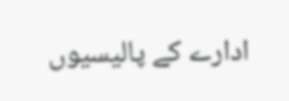ادارے کے پالیسیوں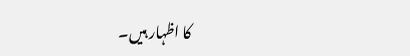کا اظہار ہیں۔